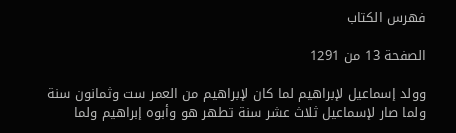فهرس الكتاب

الصفحة 13 من 1291

وولد إسماعيل لإبراهيم لما كان لإبراهيم من العمر ست وثمانون سنة ولما صار لإسماعيل ثلاث عشر سنة تطهر هو وأبوه إبراهيم ولما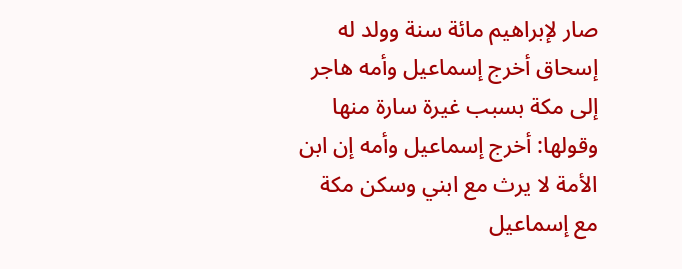صار لإبراهيم مائة سنة وولد له إسحاق أخرج إسماعيل وأمه هاجر إلى مكة بسبب غيرة سارة منها وقولها: أخرج إسماعيل وأمه إن ابن الأمة لا يرث مع ابني وسكن مكة مع إسماعيل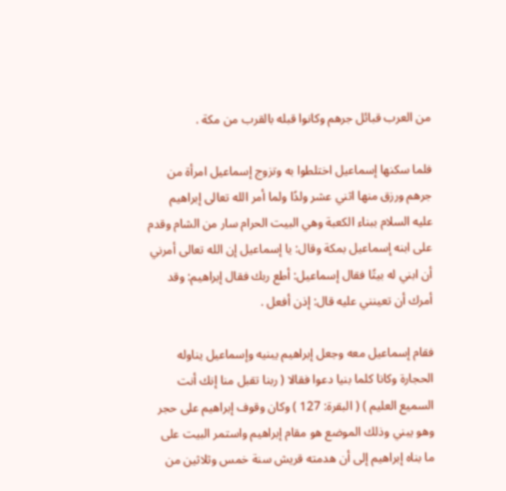من العرب قبائل جرهم وكانوا قبله بالقرب من مكة .

فلما سكنها إسماعيل اختلطوا به وتزوج إسماعيل امرأة من جرهم ورزق منها اثني عشر ولدًا ولما أمر الله تعالى إبراهيم عليه السلام ببناء الكعبة وهي البيت الحرام سار من الشام وقدم على ابنه إسماعيل بمكة وقال: يا إسماعيل إن الله تعالى أمرني أن ابني له بيتًا فقال إسماعيل: أطع ربك فقال إبراهيم: وقد أمرك أن تعينني عليه قال: إذن أفعل .

فقام إسماعيل معه وجعل إبراهيم يبنيه وإسماعيل يناوله الحجارة وكانا كلما بنيا دعوا فقالا ( ربنا تقبل منا إنك أنت السميع العليم ) ( البقرة: 127 ) وكان وقوف إبراهيم على حجر وهو يبني وذلك الموضع هو مقام إبراهيم واستمر البيت على ما بناه إبراهيم إلى أن هدمته قريش سنة خمس وثلاثين من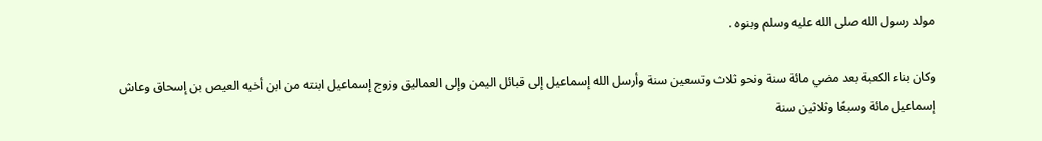مولد رسول الله صلى الله عليه وسلم وبنوه .

وكان بناء الكعبة بعد مضي مائة سنة ونحو ثلاث وتسعين سنة وأرسل الله إسماعيل إلى قبائل اليمن وإلى العماليق وزوج إسماعيل ابنته من ابن أخيه العيص بن إسحاق وعاش إسماعيل مائة وسبعًا وثلاثين سنة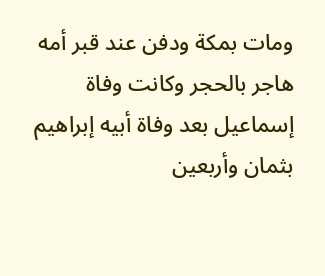ومات بمكة ودفن عند قبر أمه هاجر بالحجر وكانت وفاة إسماعيل بعد وفاة أبيه إبراهيم بثمان وأربعين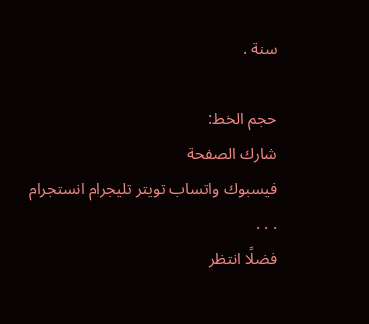سنة .

حجم الخط:
شارك الصفحة
فيسبوك واتساب تويتر تليجرام انستجرام
. . .
فضلًا انتظر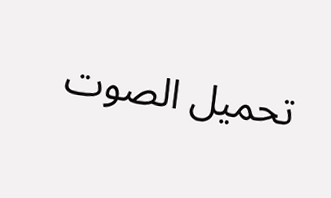تحميل الصوت